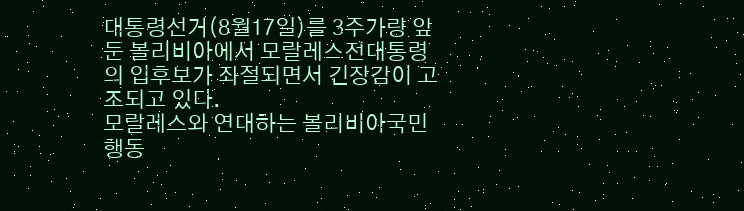대통령선거(8월17일)를 3주가량 앞둔 볼리비아에서 모랄레스전대통령의 입후보가 좌절되면서 긴장감이 고조되고 있다.
모랄레스와 연대하는 볼리비아국민행동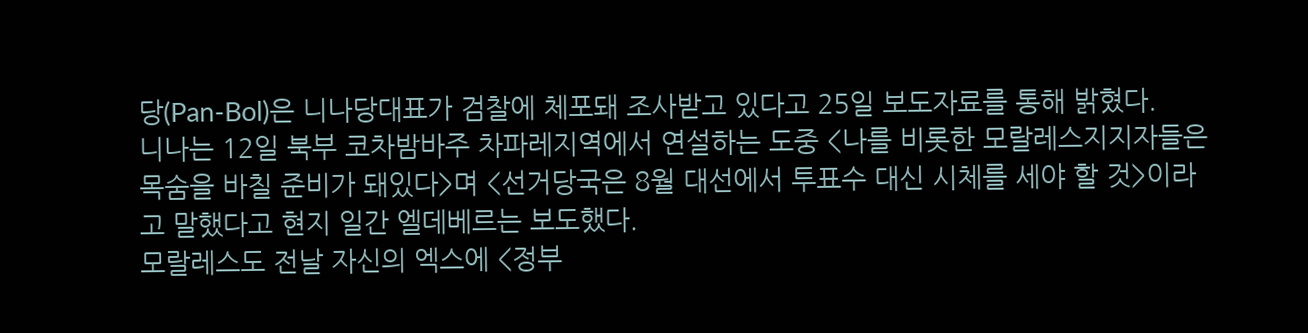당(Pan-Bol)은 니나당대표가 검찰에 체포돼 조사받고 있다고 25일 보도자료를 통해 밝혔다.
니나는 12일 북부 코차밤바주 차파레지역에서 연설하는 도중 <나를 비롯한 모랄레스지지자들은 목숨을 바칠 준비가 돼있다>며 <선거당국은 8월 대선에서 투표수 대신 시체를 세야 할 것>이라고 말했다고 현지 일간 엘데베르는 보도했다.
모랄레스도 전날 자신의 엑스에 <정부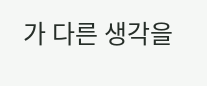가 다른 생각을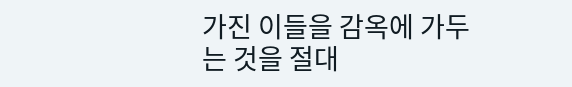가진 이들을 감옥에 가두는 것을 절대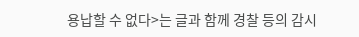용납할 수 없다>는 글과 함께 경찰 등의 감시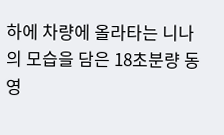하에 차량에 올라타는 니나의 모습을 담은 18초분량 동영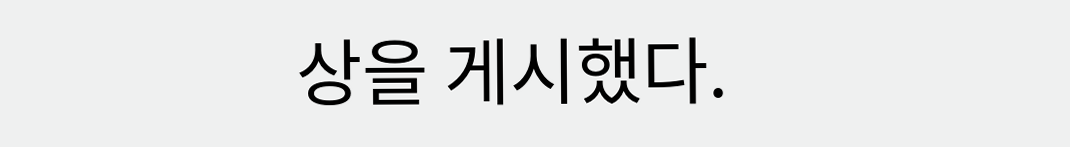상을 게시했다.